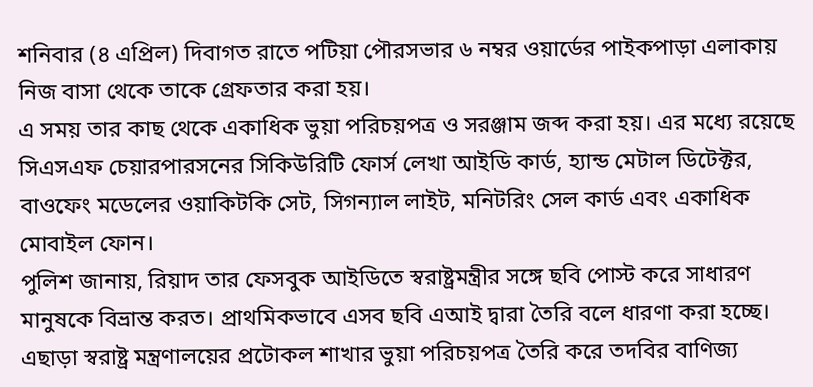শনিবার (৪ এপ্রিল) দিবাগত রাতে পটিয়া পৌরসভার ৬ নম্বর ওয়ার্ডের পাইকপাড়া এলাকায় নিজ বাসা থেকে তাকে গ্রেফতার করা হয়।
এ সময় তার কাছ থেকে একাধিক ভুয়া পরিচয়পত্র ও সরঞ্জাম জব্দ করা হয়। এর মধ্যে রয়েছে সিএসএফ চেয়ারপারসনের সিকিউরিটি ফোর্স লেখা আইডি কার্ড, হ্যান্ড মেটাল ডিটেক্টর, বাওফেং মডেলের ওয়াকিটকি সেট, সিগন্যাল লাইট, মনিটরিং সেল কার্ড এবং একাধিক মোবাইল ফোন।
পুলিশ জানায়, রিয়াদ তার ফেসবুক আইডিতে স্বরাষ্ট্রমন্ত্রীর সঙ্গে ছবি পোস্ট করে সাধারণ মানুষকে বিভ্রান্ত করত। প্রাথমিকভাবে এসব ছবি এআই দ্বারা তৈরি বলে ধারণা করা হচ্ছে। এছাড়া স্বরাষ্ট্র মন্ত্রণালয়ের প্রটোকল শাখার ভুয়া পরিচয়পত্র তৈরি করে তদবির বাণিজ্য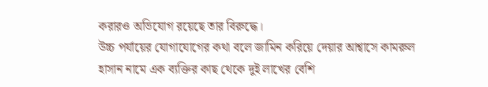করারও অভিযোগ রয়েছে তার বিরুদ্ধে।
উচ্চ পর্যায়ের যোগাযোগের কথা বলে জামিন করিয়ে দেয়ার আশ্বাসে কামরুল হাসান নামে এক ব্যক্তির কাছ থেকে দুই লাখের বেশি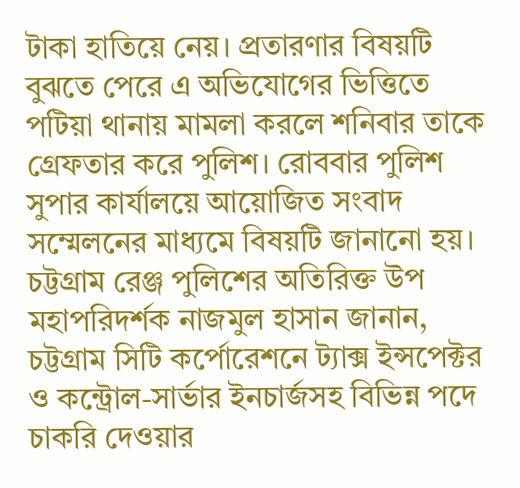টাকা হাতিয়ে নেয়। প্রতারণার বিষয়টি বুঝতে পেরে এ অভিযোগের ভিত্তিতে পটিয়া থানায় মামলা করলে শনিবার তাকে গ্রেফতার করে পুলিশ। রোববার পুলিশ সুপার কার্যালয়ে আয়োজিত সংবাদ সম্মেলনের মাধ্যমে বিষয়টি জানানো হয়।
চট্টগ্রাম রেঞ্জ পুলিশের অতিরিক্ত উপ মহাপরিদর্শক নাজমুল হাসান জানান, চট্টগ্রাম সিটি কর্পোরেশনে ট্যাক্স ইন্সপেক্টর ও কন্ট্রোল-সার্ভার ইনচার্জসহ বিভিন্ন পদে চাকরি দেওয়ার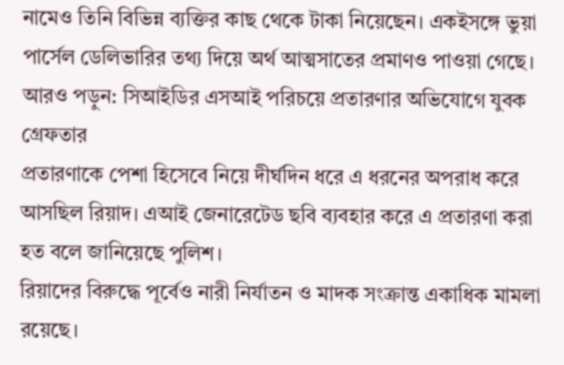নামেও তিনি বিভিন্ন ব্যক্তির কাছ থেকে টাকা নিয়েছেন। একইসঙ্গে ভুয়া পার্সেল ডেলিভারির তথ্য দিয়ে অর্থ আত্মসাতের প্রমাণও পাওয়া গেছে।
আরও পড়ুন: সিআইডির এসআই পরিচয়ে প্রতারণার অভিযোগে যুবক গ্রেফতার
প্রতারণাকে পেশা হিসেবে নিয়ে দীর্ঘদিন ধরে এ ধরনের অপরাধ করে আসছিল রিয়াদ। এআই জেনারেটেড ছবি ব্যবহার করে এ প্রতারণা করা হত বলে জানিয়েছে পুলিশ।
রিয়াদের বিরুদ্ধে পূর্বেও নারী নির্যাতন ও মাদক সংক্রান্ত একাধিক মামলা রয়েছে।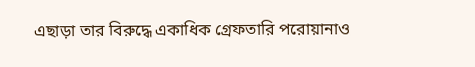এছাড়া তার বিরুদ্ধে একাধিক গ্রেফতারি পরোয়ানাও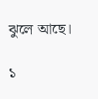ঝুলে আছে।

১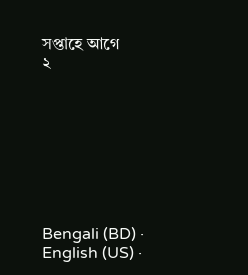সপ্তাহে আগে
২








Bengali (BD) ·
English (US) ·